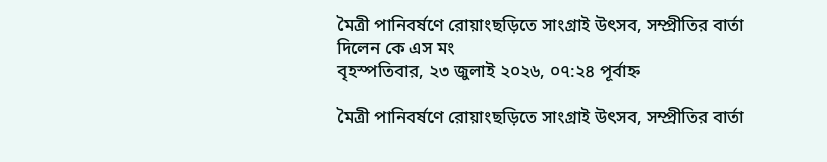মৈত্রী পানিবর্ষণে রোয়াংছড়িতে সাংগ্রাই উৎসব, সম্প্রীতির বার্তা দিলেন কে এস মং
বৃহস্পতিবার, ২৩ জুলাই ২০২৬, ০৭:২৪ পূর্বাহ্ন

মৈত্রী পানিবর্ষণে রোয়াংছড়িতে সাংগ্রাই উৎসব, সম্প্রীতির বার্তা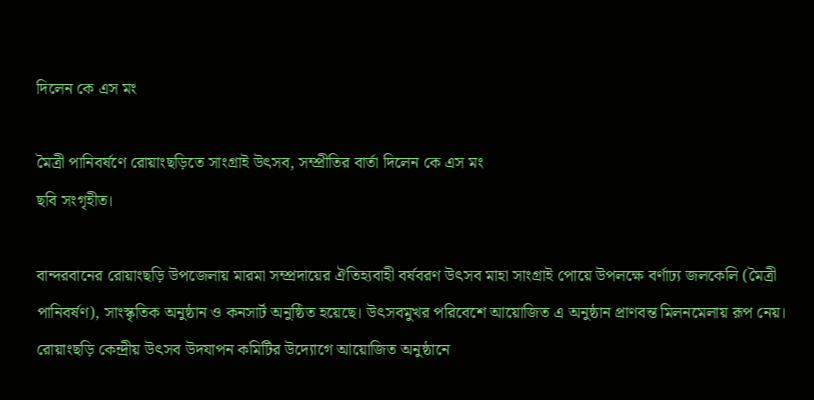দিলেন কে এস মং

মৈত্রী পানিবর্ষণে রোয়াংছড়িতে সাংগ্রাই উৎসব, সম্প্রীতির বার্তা দিলেন কে এস মং
ছবি সংগৃহীত।

বান্দরবানের রোয়াংছড়ি উপজেলায় মারমা সম্প্রদায়ের ঐতিহ্যবাহী বর্ষবরণ উৎসব মাহা সাংগ্রাই পোয়ে উপলক্ষে বর্ণাঢ্য জলকেলি (মৈত্রী পানিবর্ষণ), সাংস্কৃতিক অনুষ্ঠান ও কনসার্ট অনুষ্ঠিত হয়েছে। উৎসবমুখর পরিবেশে আয়োজিত এ অনুষ্ঠান প্রাণবন্ত মিলনমেলায় রূপ নেয়।
রোয়াংছড়ি কেন্দ্রীয় উৎসব উদযাপন কমিটির উদ্যোগে আয়োজিত অনুষ্ঠানে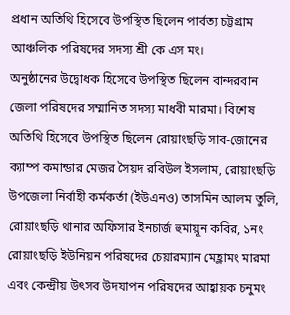প্রধান অতিথি হিসেবে উপস্থিত ছিলেন পার্বত্য চট্টগ্রাম আঞ্চলিক পরিষদের সদস্য শ্রী কে এস মং।
অনুষ্ঠানের উদ্বোধক হিসেবে উপস্থিত ছিলেন বান্দরবান জেলা পরিষদের সম্মানিত সদস্য মাধবী মারমা। বিশেষ অতিথি হিসেবে উপস্থিত ছিলেন রোয়াংছড়ি সাব-জোনের ক্যাম্প কমান্ডার মেজর সৈয়দ রবিউল ইসলাম, রোয়াংছড়ি উপজেলা নির্বাহী কর্মকর্তা (ইউএনও) তাসমিন আলম তুলি, রোয়াংছড়ি থানার অফিসার ইনচার্জ হুমায়ূন কবির, ১নং রোয়াংছড়ি ইউনিয়ন পরিষদের চেয়ারম্যান মেহ্লামং মারমা এবং কেন্দ্রীয় উৎসব উদযাপন পরিষদের আহ্বায়ক চনুমং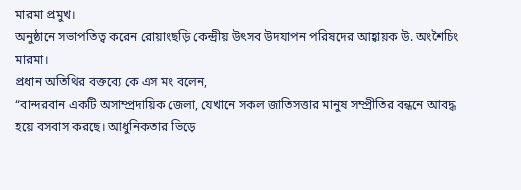মারমা প্রমুখ।
অনুষ্ঠানে সভাপতিত্ব করেন রোয়াংছড়ি কেন্দ্রীয় উৎসব উদযাপন পরিষদের আহ্বায়ক উ. অংশৈচিং মারমা।
প্রধান অতিথির বক্তব্যে কে এস মং বলেন,
“বান্দরবান একটি অসাম্প্রদায়িক জেলা, যেখানে সকল জাতিসত্তার মানুষ সম্প্রীতির বন্ধনে আবদ্ধ হয়ে বসবাস করছে। আধুনিকতার ভিড়ে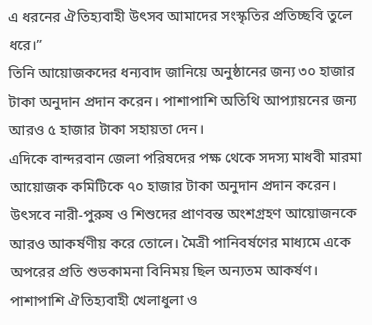এ ধরনের ঐতিহ্যবাহী উৎসব আমাদের সংস্কৃতির প্রতিচ্ছবি তুলে ধরে।”
তিনি আয়োজকদের ধন্যবাদ জানিয়ে অনুষ্ঠানের জন্য ৩০ হাজার টাকা অনুদান প্রদান করেন। পাশাপাশি অতিথি আপ্যায়নের জন্য আরও ৫ হাজার টাকা সহায়তা দেন।
এদিকে বান্দরবান জেলা পরিষদের পক্ষ থেকে সদস্য মাধবী মারমা আয়োজক কমিটিকে ৭০ হাজার টাকা অনুদান প্রদান করেন।
উৎসবে নারী-পুরুষ ও শিশুদের প্রাণবন্ত অংশগ্রহণ আয়োজনকে আরও আকর্ষণীয় করে তোলে। মৈত্রী পানিবর্ষণের মাধ্যমে একে অপরের প্রতি শুভকামনা বিনিময় ছিল অন্যতম আকর্ষণ। পাশাপাশি ঐতিহ্যবাহী খেলাধুলা ও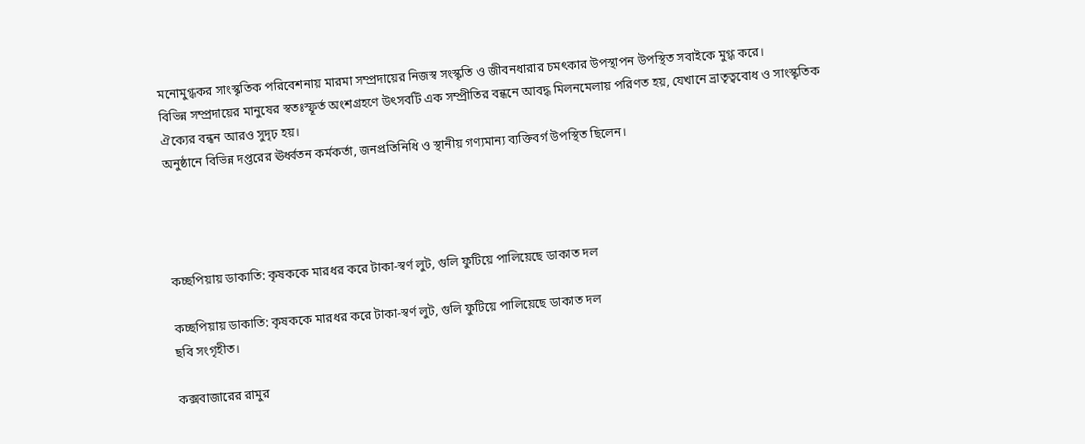মনোমুগ্ধকর সাংস্কৃতিক পরিবেশনায় মারমা সম্প্রদায়ের নিজস্ব সংস্কৃতি ও জীবনধারার চমৎকার উপস্থাপন উপস্থিত সবাইকে মুগ্ধ করে।
বিভিন্ন সম্প্রদায়ের মানুষের স্বতঃস্ফূর্ত অংশগ্রহণে উৎসবটি এক সম্প্রীতির বন্ধনে আবদ্ধ মিলনমেলায় পরিণত হয়, যেখানে ভ্রাতৃত্ববোধ ও সাংস্কৃতিক ঐক্যের বন্ধন আরও সুদৃঢ় হয়।
অনুষ্ঠানে বিভিন্ন দপ্তরের ঊর্ধ্বতন কর্মকর্তা, জনপ্রতিনিধি ও স্থানীয় গণ্যমান্য ব্যক্তিবর্গ উপস্থিত ছিলেন।




কচ্ছপিয়ায় ডাকাতি: কৃষককে মারধর করে টাকা-স্বর্ণ লুট, গুলি ফুটিয়ে পালিয়েছে ডাকাত দল

কচ্ছপিয়ায় ডাকাতি: কৃষককে মারধর করে টাকা-স্বর্ণ লুট, গুলি ফুটিয়ে পালিয়েছে ডাকাত দল
ছবি সংগৃহীত।

কক্সবাজারের রামুর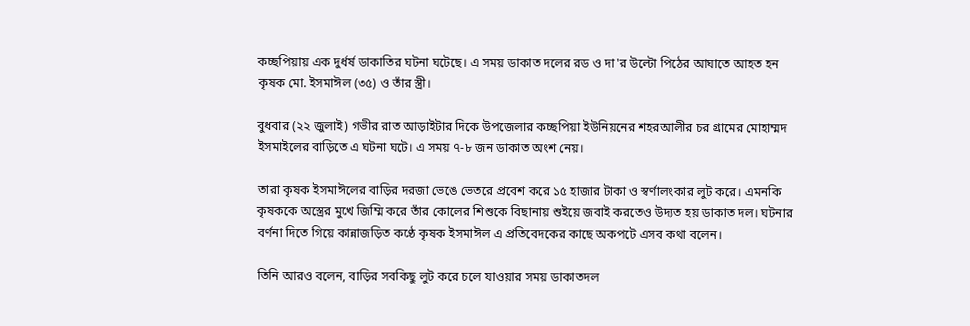কচ্ছপিয়ায় এক দুর্ধর্ষ ডাকাতির ঘটনা ঘটেছে। এ সময় ডাকাত দলের রড ও দা'র উল্টো পিঠের আঘাতে আহত হন কৃষক মো. ইসমাঈল (৩৫) ও তাঁর স্ত্রী।

বুধবার (২২ জুলাই) গভীর রাত আড়াইটার দিকে উপজেলার কচ্ছপিয়া ইউনিয়নের শহরআলীর চর গ্রামের মোহাম্মদ ইসমাইলের বাড়িতে এ ঘটনা ঘটে। এ সময় ৭-৮ জন ডাকাত অংশ নেয়।

তারা কৃষক ইসমাঈলের বাড়ির দরজা ভেঙে ভেতরে প্রবেশ করে ১৫ হাজার টাকা ও স্বর্ণালংকার লুট করে। এমনকি কৃষককে অস্ত্রের মুখে জিম্মি করে তাঁর কোলের শিশুকে বিছানায় শুইয়ে জবাই করতেও উদ্যত হয় ডাকাত দল। ঘটনার বর্ণনা দিতে গিয়ে কান্নাজড়িত কণ্ঠে কৃষক ইসমাঈল এ প্রতিবেদকের কাছে অকপটে এসব কথা বলেন।

তিনি আরও বলেন, বাড়ির সবকিছু লুট করে চলে যাওয়ার সময় ডাকাতদল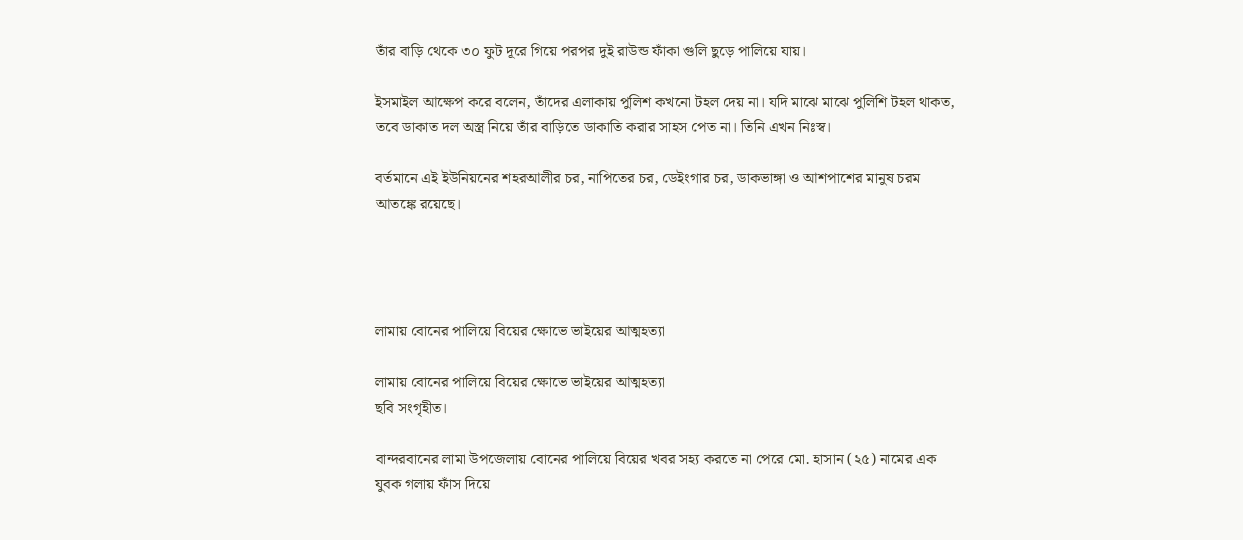তাঁর বাড়ি থেকে ৩০ ফুট দূরে গিয়ে পরপর দুই রাউন্ড ফাঁকা গুলি ছুড়ে পালিয়ে যায়।

ইসমাইল আক্ষেপ করে বলেন, তাঁদের এলাকায় পুলিশ কখনো টহল দেয় না। যদি মাঝে মাঝে পুলিশি টহল থাকত, তবে ডাকাত দল অস্ত্র নিয়ে তাঁর বাড়িতে ডাকাতি করার সাহস পেত না। তিনি এখন নিঃস্ব।

বর্তমানে এই ইউনিয়নের শহরআলীর চর, নাপিতের চর, ডেইংগার চর, ডাকভাঙ্গা ও আশপাশের মানুষ চরম আতঙ্কে রয়েছে।




লামায় বোনের পালিয়ে বিয়ের ক্ষোভে ভাইয়ের আত্মহত্যা

লামায় বোনের পালিয়ে বিয়ের ক্ষোভে ভাইয়ের আত্মহত্যা
ছবি সংগৃহীত।

বান্দরবানের লামা উপজেলায় বোনের পালিয়ে বিয়ের খবর সহ্য করতে না পেরে মো. হাসান (২৫) নামের এক যুবক গলায় ফাঁস দিয়ে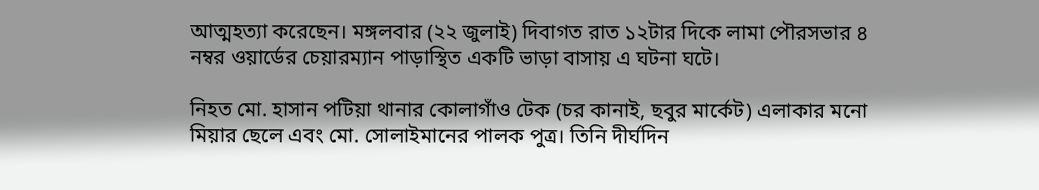আত্মহত্যা করেছেন। মঙ্গলবার (২২ জুলাই) দিবাগত রাত ১২টার দিকে লামা পৌরসভার ৪ নম্বর ওয়ার্ডের চেয়ারম্যান পাড়াস্থিত একটি ভাড়া বাসায় এ ঘটনা ঘটে।

নিহত মো. হাসান পটিয়া থানার কোলাগাঁও টেক (চর কানাই, ছবুর মার্কেট) এলাকার মনো মিয়ার ছেলে এবং মো. সোলাইমানের পালক পুত্র। তিনি দীর্ঘদিন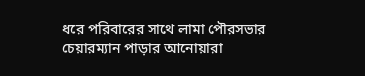ধরে পরিবারের সাথে লামা পৌরসভার চেয়ারম্যান পাড়ার আনোয়ারা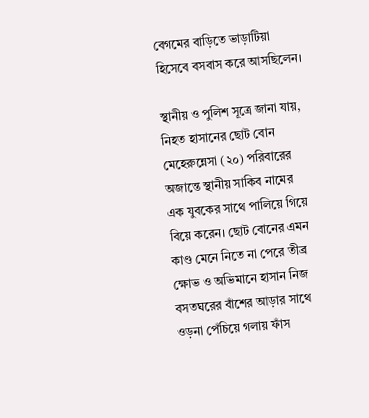বেগমের বাড়িতে ভাড়াটিয়া হিসেবে বসবাস করে আসছিলেন।

স্থানীয় ও পুলিশ সূত্রে জানা যায়, নিহত হাসানের ছোট বোন মেহেরুন্নেসা (২০) পরিবারের অজান্তে স্থানীয় সাকিব নামের এক যুবকের সাথে পালিয়ে গিয়ে বিয়ে করেন। ছোট বোনের এমন কাণ্ড মেনে নিতে না পেরে তীব্র ক্ষোভ ও অভিমানে হাসান নিজ বসতঘরের বাঁশের আড়ার সাথে ওড়না পেঁচিয়ে গলায় ফাঁস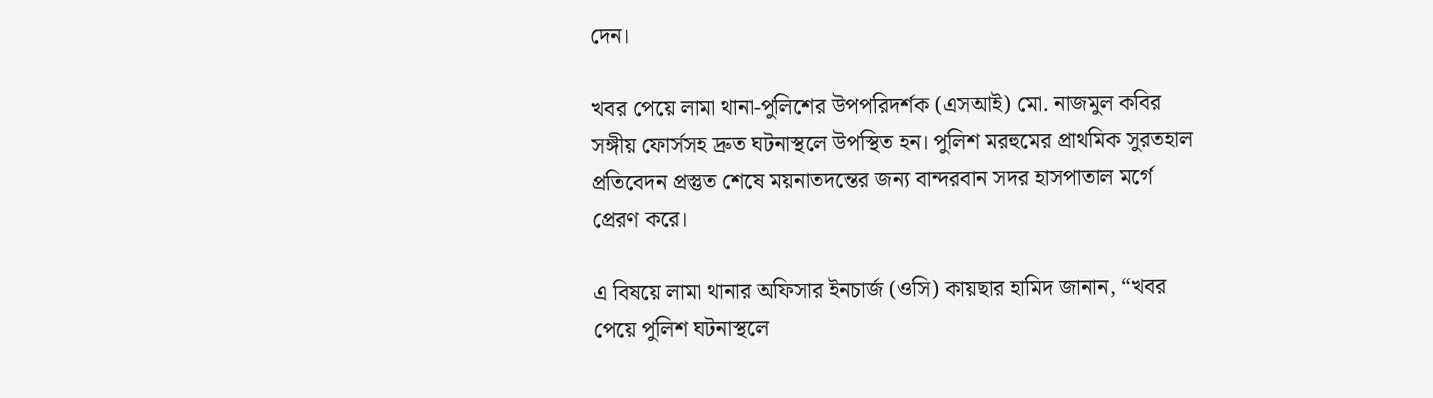দেন।

খবর পেয়ে লামা থানা-পুলিশের উপপরিদর্শক (এসআই) মো. নাজমুল কবির সঙ্গীয় ফোর্সসহ দ্রুত ঘটনাস্থলে উপস্থিত হন। পুলিশ মরহুমের প্রাথমিক সুরতহাল প্রতিবেদন প্রস্তুত শেষে ময়নাতদন্তের জন্য বান্দরবান সদর হাসপাতাল মর্গে প্রেরণ করে।

এ বিষয়ে লামা থানার অফিসার ইনচার্জ (ওসি) কায়ছার হামিদ জানান, “খবর পেয়ে পুলিশ ঘটনাস্থলে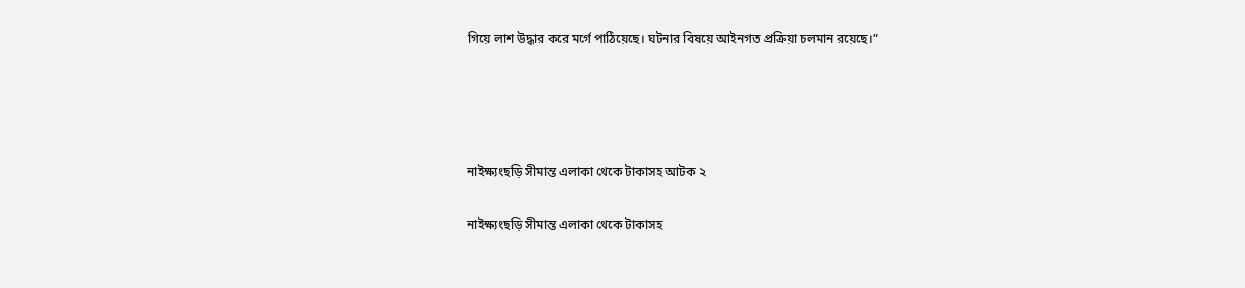গিয়ে লাশ উদ্ধার করে মর্গে পাঠিয়েছে। ঘটনার বিষয়ে আইনগত প্রক্রিয়া চলমান রয়েছে।”




নাইক্ষ্যংছড়ি সীমান্ত এলাকা থেকে টাকাসহ আটক ২

নাইক্ষ্যংছড়ি সীমান্ত এলাকা থেকে টাকাসহ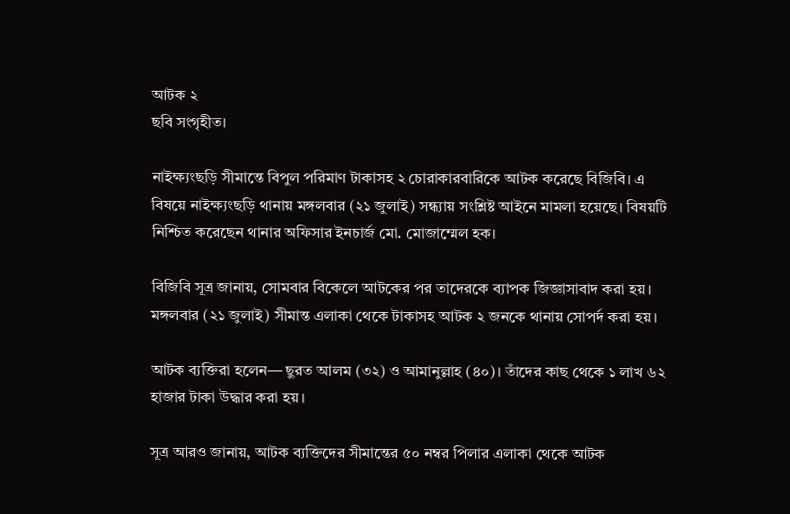আটক ২
ছবি সংগৃহীত।

নাইক্ষ্যংছড়ি সীমান্তে বিপুল পরিমাণ টাকাসহ ২ চোরাকারবারিকে আটক করেছে বিজিবি। এ বিষয়ে নাইক্ষ্যংছড়ি থানায় মঙ্গলবার (২১ জুলাই) সন্ধ্যায় সংশ্লিষ্ট আইনে মামলা হয়েছে। বিষয়টি নিশ্চিত করেছেন থানার অফিসার ইনচার্জ মো. মোজাম্মেল হক।

বিজিবি সূত্র জানায়, সোমবার বিকেলে আটকের পর তাদেরকে ব্যাপক জিজ্ঞাসাবাদ করা হয়। মঙ্গলবার (২১ জুলাই) সীমান্ত এলাকা থেকে টাকাসহ আটক ২ জনকে থানায় সোপর্দ করা হয়।

আটক ব্যক্তিরা হলেন— ছুরত আলম (৩২) ও আমানুল্লাহ (৪০)। তাঁদের কাছ থেকে ১ লাখ ৬২ হাজার টাকা উদ্ধার করা হয়।

সূত্র আরও জানায়, আটক ব্যক্তিদের সীমান্তের ৫০ নম্বর পিলার এলাকা থেকে আটক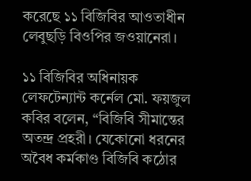করেছে ১১ বিজিবির আওতাধীন লেবুছড়ি বিওপির জওয়ানেরা।

১১ বিজিবির অধিনায়ক লেফটেন্যান্ট কর্নেল মো. ফয়জুল কবির বলেন, “বিজিবি সীমান্তের অতন্দ্র প্রহরী। যেকোনো ধরনের অবৈধ কর্মকাণ্ড বিজিবি কঠোর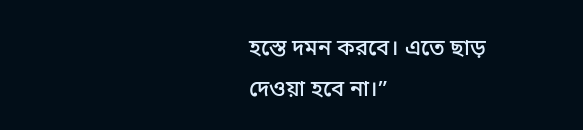হস্তে দমন করবে। এতে ছাড় দেওয়া হবে না।”